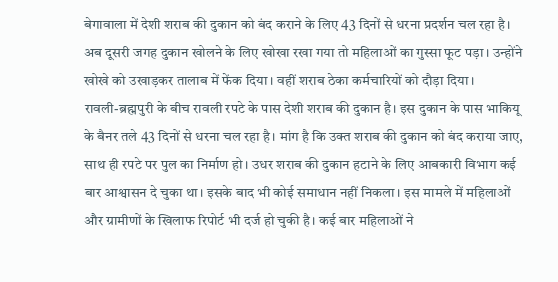बेगावाला में देशी शराब की दुकान को बंद कराने के लिए 43 दिनों से धरना प्रदर्शन चल रहा है। अब दूसरी जगह दुकान खोलने के लिए खोखा रखा गया तो महिलाओं का गुस्सा फूट पड़ा। उन्होंने खोखे को उखाड़कर तालाब में फेंक दिया। वहीं शराब ठेका कर्मचारियों को दौड़ा दिया।
रावली-ब्रह्मपुरी के बीच रावली रपटे के पास देशी शराब की दुकान है। इस दुकान के पास भाकियू के बैनर तले 43 दिनों से धरना चल रहा है। मांग है कि उक्त शराब की दुकान को बंद कराया जाए, साथ ही रपटे पर पुल का निर्माण हो। उधर शराब की दुकान हटाने के लिए आबकारी विभाग कई बार आश्वासन दे चुका था। इसके बाद भी कोई समाधान नहीं निकला। इस मामले में महिलाओं और ग्रामीणों के खिलाफ रिपोर्ट भी दर्ज हो चुकी है। कई बार महिलाओं ने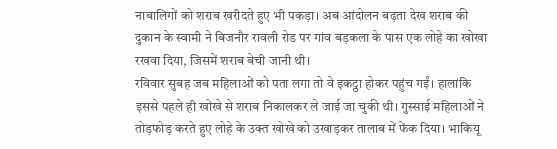नाबालिगों को शराब खरीदते हुए भी पकड़ा। अब आंदोलन बढ़ता देख शराब की दुकान के स्वामी ने बिजनौर रावली रोड पर गांव बड़कला के पास एक लोहे का खोखा रखवा दिया, जिसमें शराब बेची जानी थी।
रविवार सुबह जब महिलाओं को पता लगा तो वे इकट्ठा होकर पहुंच गईं। हालांकि इससे पहले ही खोखे से शराब निकालकर ले जाई जा चुकी थी। गुस्साई महिलाओं ने तोड़फोड़ करते हुए लोहे के उक्त खोखे को उखाड़कर तालाब में फेंक दिया। भाकियू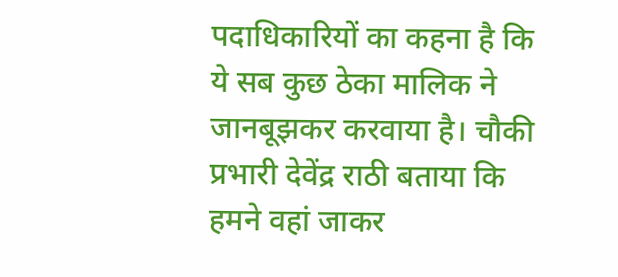पदाधिकारियों का कहना है कि ये सब कुछ ठेका मालिक ने जानबूझकर करवाया है। चौकी प्रभारी देवेंद्र राठी बताया कि हमने वहां जाकर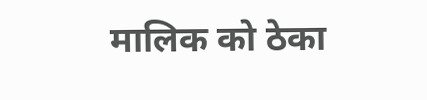मालिक को ठेका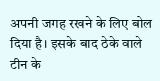अपनी जगह रखने के लिए बोल दिया है। इसके बाद ठेके वाले टीन के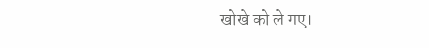खोखे को ले गए।